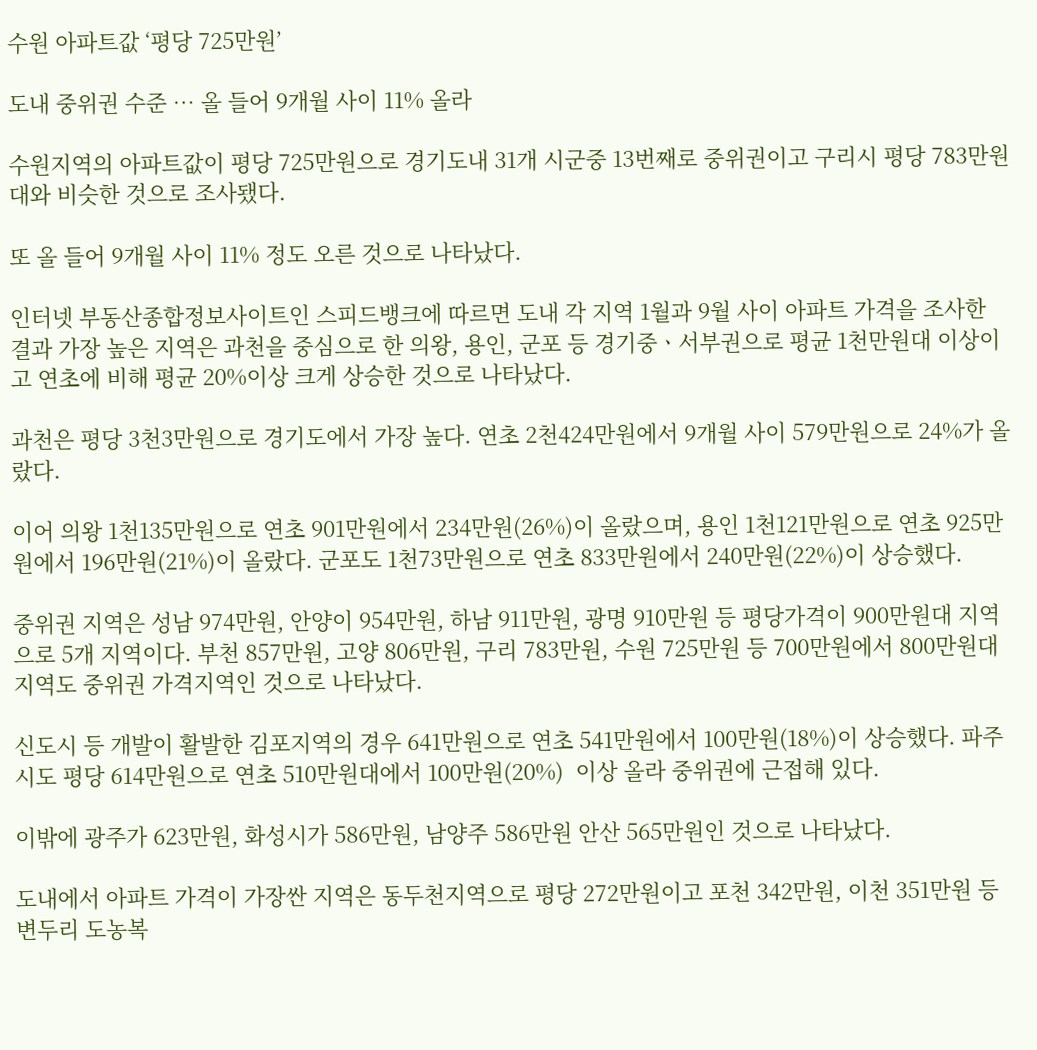수원 아파트값 ‘평당 725만원’

도내 중위권 수준 … 올 들어 9개월 사이 11% 올라

수원지역의 아파트값이 평당 725만원으로 경기도내 31개 시군중 13번째로 중위권이고 구리시 평당 783만원대와 비슷한 것으로 조사됐다.

또 올 들어 9개월 사이 11% 정도 오른 것으로 나타났다.

인터넷 부동산종합정보사이트인 스피드뱅크에 따르면 도내 각 지역 1월과 9월 사이 아파트 가격을 조사한 결과 가장 높은 지역은 과천을 중심으로 한 의왕, 용인, 군포 등 경기중ㆍ서부권으로 평균 1천만원대 이상이고 연초에 비해 평균 20%이상 크게 상승한 것으로 나타났다.

과천은 평당 3천3만원으로 경기도에서 가장 높다. 연초 2천424만원에서 9개월 사이 579만원으로 24%가 올랐다.

이어 의왕 1천135만원으로 연초 901만원에서 234만원(26%)이 올랐으며, 용인 1천121만원으로 연초 925만원에서 196만원(21%)이 올랐다. 군포도 1천73만원으로 연초 833만원에서 240만원(22%)이 상승했다.

중위권 지역은 성남 974만원, 안양이 954만원, 하남 911만원, 광명 910만원 등 평당가격이 900만원대 지역으로 5개 지역이다. 부천 857만원, 고양 806만원, 구리 783만원, 수원 725만원 등 700만원에서 800만원대 지역도 중위권 가격지역인 것으로 나타났다.

신도시 등 개발이 활발한 김포지역의 경우 641만원으로 연초 541만원에서 100만원(18%)이 상승했다. 파주시도 평당 614만원으로 연초 510만원대에서 100만원(20%)  이상 올라 중위권에 근접해 있다.

이밖에 광주가 623만원, 화성시가 586만원, 남양주 586만원 안산 565만원인 것으로 나타났다.

도내에서 아파트 가격이 가장싼 지역은 동두천지역으로 평당 272만원이고 포천 342만원, 이천 351만원 등 변두리 도농복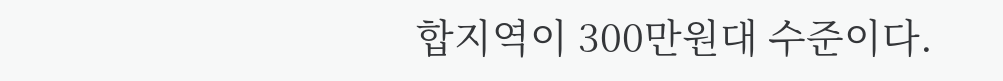합지역이 300만원대 수준이다.